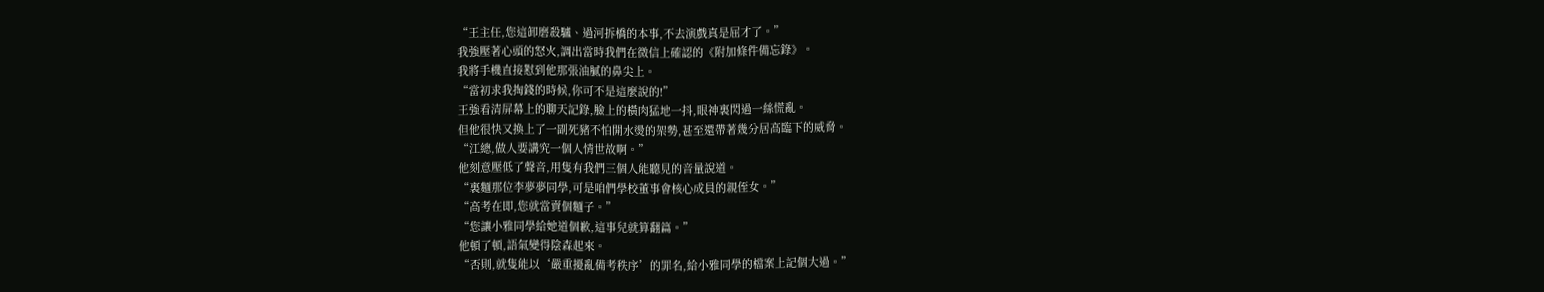“王主任,您這卸磨殺驢、過河拆橋的本事,不去演戲真是屈才了。”
我強壓著心頭的怒火,調出當時我們在微信上確認的《附加條件備忘錄》。
我將手機直接懟到他那張油膩的鼻尖上。
“當初求我掏錢的時候,你可不是這麼說的!”
王強看清屏幕上的聊天記錄,臉上的橫肉猛地一抖,眼神裏閃過一絲慌亂。
但他很快又換上了一副死豬不怕開水燙的架勢,甚至還帶著幾分居高臨下的威脅。
“江總,做人要講究一個人情世故啊。”
他刻意壓低了聲音,用隻有我們三個人能聽見的音量說道。
“裏麵那位李夢夢同學,可是咱們學校董事會核心成員的親侄女。”
“高考在即,您就當賣個麵子。”
“您讓小雅同學給她道個歉,這事兒就算翻篇。”
他頓了頓,語氣變得陰森起來。
“否則,就隻能以‘嚴重擾亂備考秩序’的罪名,給小雅同學的檔案上記個大過。”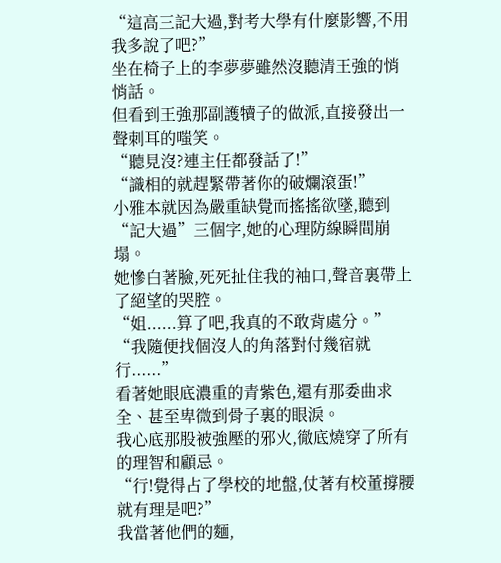“這高三記大過,對考大學有什麼影響,不用我多說了吧?”
坐在椅子上的李夢夢雖然沒聽清王強的悄悄話。
但看到王強那副護犢子的做派,直接發出一聲刺耳的嗤笑。
“聽見沒?連主任都發話了!”
“識相的就趕緊帶著你的破爛滾蛋!”
小雅本就因為嚴重缺覺而搖搖欲墜,聽到“記大過”三個字,她的心理防線瞬間崩塌。
她慘白著臉,死死扯住我的袖口,聲音裏帶上了絕望的哭腔。
“姐......算了吧,我真的不敢背處分。”
“我隨便找個沒人的角落對付幾宿就行......”
看著她眼底濃重的青紫色,還有那委曲求全、甚至卑微到骨子裏的眼淚。
我心底那股被強壓的邪火,徹底燒穿了所有的理智和顧忌。
“行!覺得占了學校的地盤,仗著有校董撐腰就有理是吧?”
我當著他們的麵,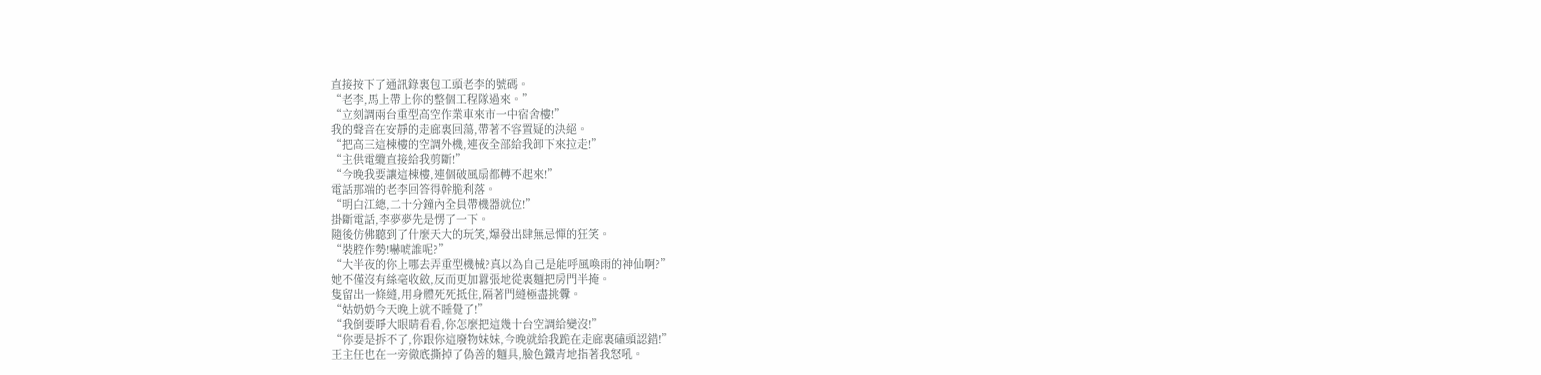直接按下了通訊錄裏包工頭老李的號碼。
“老李,馬上帶上你的整個工程隊過來。”
“立刻調兩台重型高空作業車來市一中宿舍樓!”
我的聲音在安靜的走廊裏回蕩,帶著不容置疑的決絕。
“把高三這棟樓的空調外機,連夜全部給我卸下來拉走!”
“主供電纜直接給我剪斷!”
“今晚我要讓這棟樓,連個破風扇都轉不起來!”
電話那端的老李回答得幹脆利落。
“明白江總,二十分鐘內全員帶機器就位!”
掛斷電話,李夢夢先是愣了一下。
隨後仿佛聽到了什麼天大的玩笑,爆發出肆無忌憚的狂笑。
“裝腔作勢!嚇唬誰呢?”
“大半夜的你上哪去弄重型機械?真以為自己是能呼風喚雨的神仙啊?”
她不僅沒有絲毫收斂,反而更加囂張地從裏麵把房門半掩。
隻留出一條縫,用身體死死抵住,隔著門縫極盡挑釁。
“姑奶奶今天晚上就不睡覺了!”
“我倒要睜大眼睛看看,你怎麼把這幾十台空調給變沒!”
“你要是拆不了,你跟你這廢物妹妹,今晚就給我跪在走廊裏磕頭認錯!”
王主任也在一旁徹底撕掉了偽善的麵具,臉色鐵青地指著我怒吼。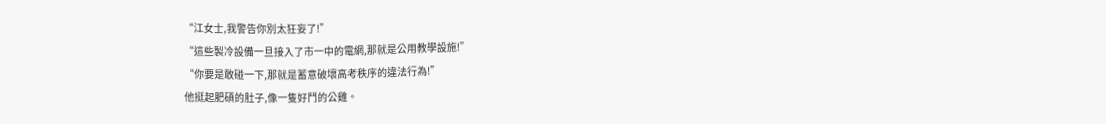“江女士,我警告你別太狂妄了!”
“這些製冷設備一旦接入了市一中的電網,那就是公用教學設施!”
“你要是敢碰一下,那就是蓄意破壞高考秩序的違法行為!”
他挺起肥碩的肚子,像一隻好鬥的公雞。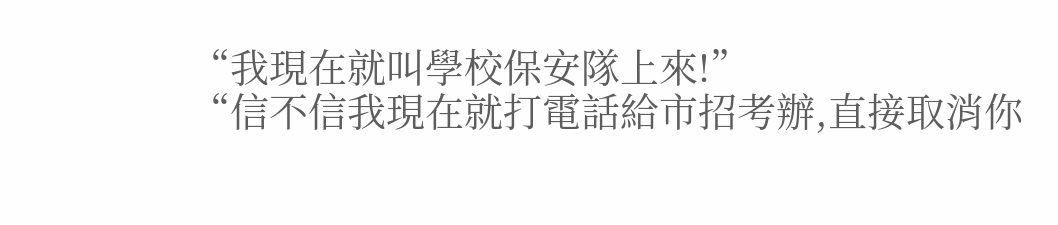“我現在就叫學校保安隊上來!”
“信不信我現在就打電話給市招考辦,直接取消你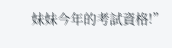妹妹今年的考試資格!”